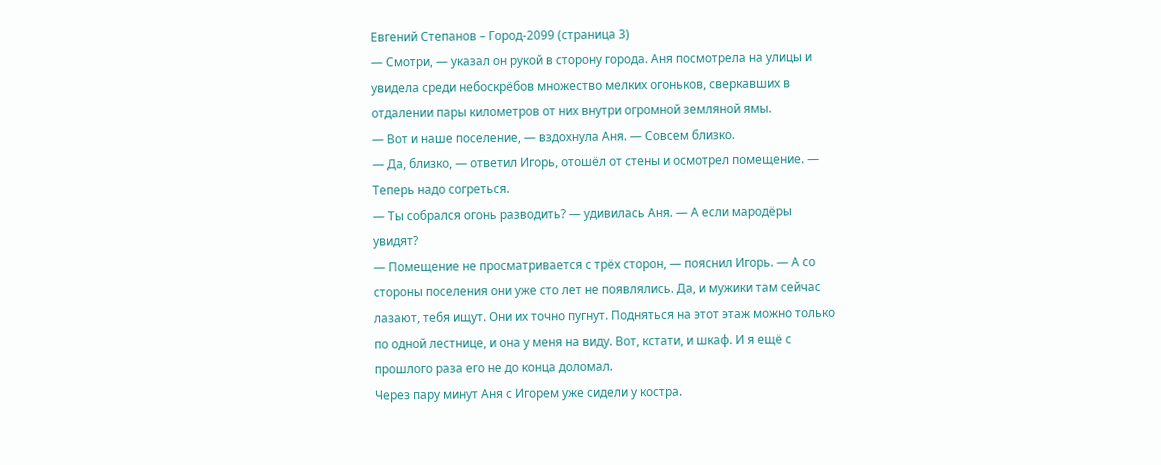Евгений Степанов – Город-2099 (страница 3)
— Смотри, — указал он рукой в сторону города. Аня посмотрела на улицы и увидела среди небоскрёбов множество мелких огоньков, сверкавших в отдалении пары километров от них внутри огромной земляной ямы.
— Вот и наше поселение, — вздохнула Аня. — Совсем близко.
— Да, близко, — ответил Игорь, отошёл от стены и осмотрел помещение. — Теперь надо согреться.
— Ты собрался огонь разводить? — удивилась Аня. — А если мародёры увидят?
— Помещение не просматривается с трёх сторон, — пояснил Игорь. — А со стороны поселения они уже сто лет не появлялись. Да, и мужики там сейчас лазают, тебя ищут. Они их точно пугнут. Подняться на этот этаж можно только по одной лестнице, и она у меня на виду. Вот, кстати, и шкаф. И я ещё с прошлого раза его не до конца доломал.
Через пару минут Аня с Игорем уже сидели у костра.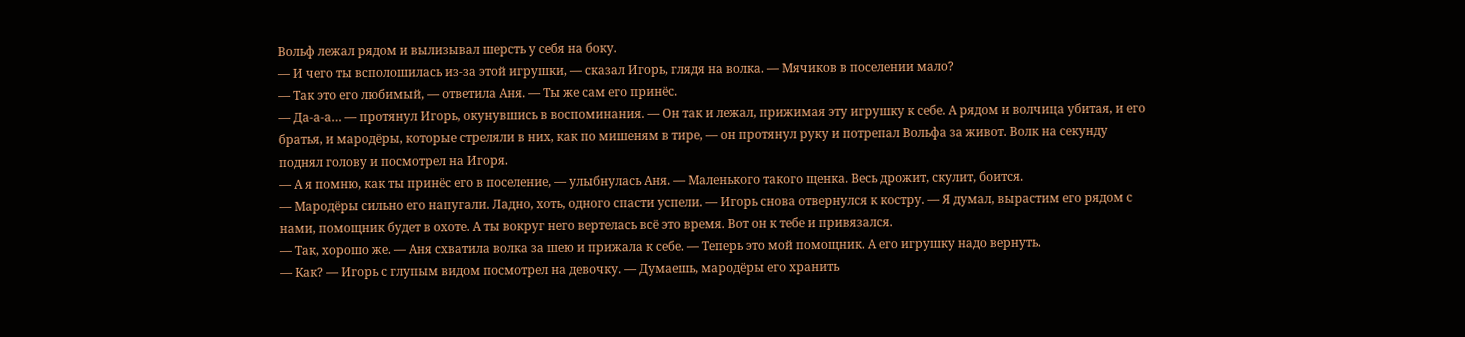Вольф лежал рядом и вылизывал шерсть у себя на боку.
— И чего ты всполошилась из-за этой игрушки, — сказал Игорь, глядя на волка. — Мячиков в поселении мало?
— Так это его любимый, — ответила Аня. — Ты же сам его принёс.
— Да-а-а… — протянул Игорь, окунувшись в воспоминания. — Он так и лежал, прижимая эту игрушку к себе. А рядом и волчица убитая, и его братья, и мародёры, которые стреляли в них, как по мишеням в тире, — он протянул руку и потрепал Вольфа за живот. Волк на секунду поднял голову и посмотрел на Игоря.
— А я помню, как ты принёс его в поселение, — улыбнулась Аня. — Маленького такого щенка. Весь дрожит, скулит, боится.
— Мародёры сильно его напугали. Ладно, хоть, одного спасти успели. — Игорь снова отвернулся к костру. — Я думал, вырастим его рядом с нами, помощник будет в охоте. А ты вокруг него вертелась всё это время. Вот он к тебе и привязался.
— Так, хорошо же. — Аня схватила волка за шею и прижала к себе. — Теперь это мой помощник. А его игрушку надо вернуть.
— Как? — Игорь с глупым видом посмотрел на девочку. — Думаешь, мародёры его хранить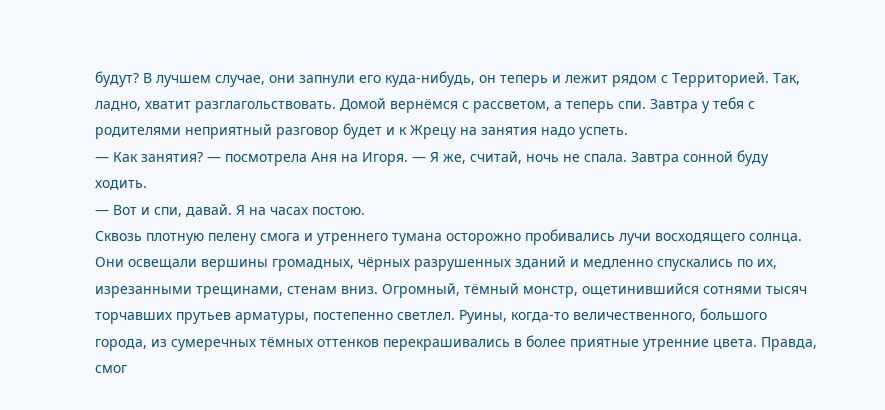будут? В лучшем случае, они запнули его куда-нибудь, он теперь и лежит рядом с Территорией. Так, ладно, хватит разглагольствовать. Домой вернёмся с рассветом, а теперь спи. Завтра у тебя с родителями неприятный разговор будет и к Жрецу на занятия надо успеть.
— Как занятия? — посмотрела Аня на Игоря. — Я же, считай, ночь не спала. Завтра сонной буду ходить.
— Вот и спи, давай. Я на часах постою.
Сквозь плотную пелену смога и утреннего тумана осторожно пробивались лучи восходящего солнца. Они освещали вершины громадных, чёрных разрушенных зданий и медленно спускались по их, изрезанными трещинами, стенам вниз. Огромный, тёмный монстр, ощетинившийся сотнями тысяч торчавших прутьев арматуры, постепенно светлел. Руины, когда-то величественного, большого города, из сумеречных тёмных оттенков перекрашивались в более приятные утренние цвета. Правда, смог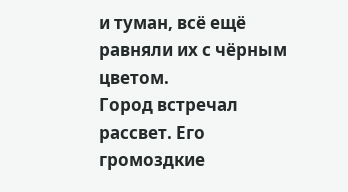и туман, всё ещё равняли их с чёрным цветом.
Город встречал рассвет. Его громоздкие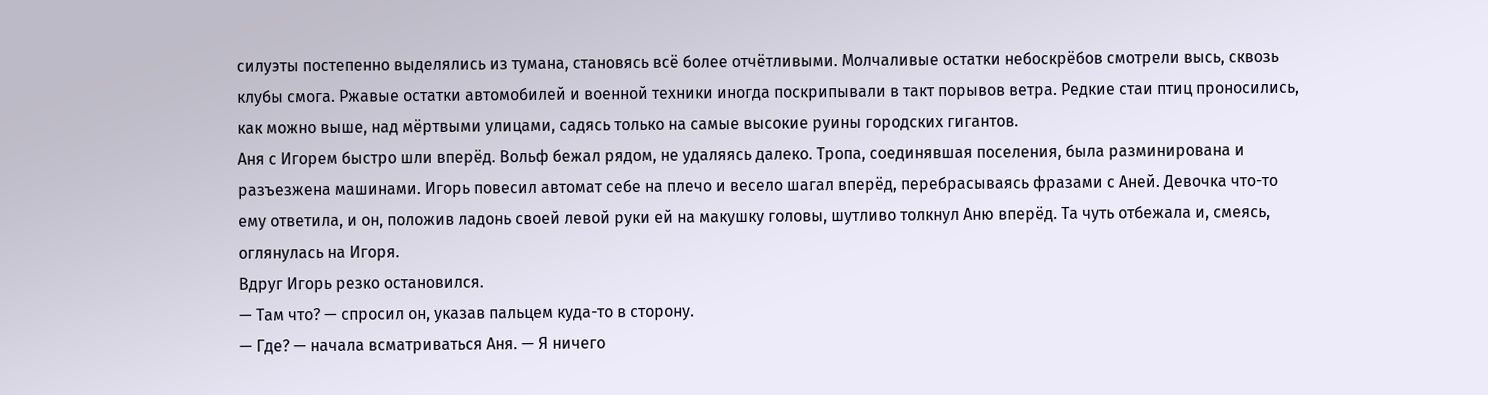силуэты постепенно выделялись из тумана, становясь всё более отчётливыми. Молчаливые остатки небоскрёбов смотрели высь, сквозь клубы смога. Ржавые остатки автомобилей и военной техники иногда поскрипывали в такт порывов ветра. Редкие стаи птиц проносились, как можно выше, над мёртвыми улицами, садясь только на самые высокие руины городских гигантов.
Аня с Игорем быстро шли вперёд. Вольф бежал рядом, не удаляясь далеко. Тропа, соединявшая поселения, была разминирована и разъезжена машинами. Игорь повесил автомат себе на плечо и весело шагал вперёд, перебрасываясь фразами с Аней. Девочка что-то ему ответила, и он, положив ладонь своей левой руки ей на макушку головы, шутливо толкнул Аню вперёд. Та чуть отбежала и, смеясь, оглянулась на Игоря.
Вдруг Игорь резко остановился.
— Там что? — спросил он, указав пальцем куда-то в сторону.
— Где? — начала всматриваться Аня. — Я ничего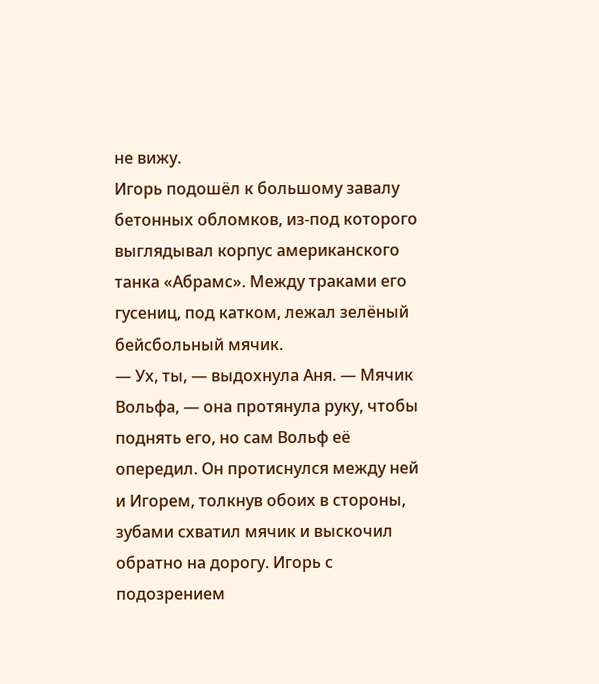не вижу.
Игорь подошёл к большому завалу бетонных обломков, из-под которого выглядывал корпус американского танка «Абрамс». Между траками его гусениц, под катком, лежал зелёный бейсбольный мячик.
— Ух, ты, — выдохнула Аня. — Мячик Вольфа, — она протянула руку, чтобы поднять его, но сам Вольф её опередил. Он протиснулся между ней и Игорем, толкнув обоих в стороны, зубами схватил мячик и выскочил обратно на дорогу. Игорь с подозрением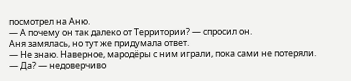посмотрел на Аню.
— А почему он так далеко от Территории? — спросил он.
Аня замялась, но тут же придумала ответ.
— Не знаю. Наверное, мародёры с ним играли, пока сами не потеряли.
— Да? — недоверчиво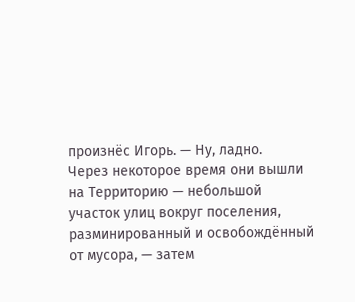произнёс Игорь. — Ну, ладно.
Через некоторое время они вышли на Территорию — небольшой участок улиц вокруг поселения, разминированный и освобождённый от мусора, — затем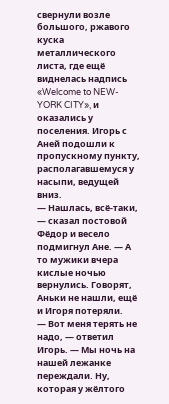свернули возле большого, ржавого куска металлического листа, где ещё виднелась надпись «Welcome to NEW-YORK CITY», и оказались у поселения. Игорь с Аней подошли к пропускному пункту, располагавшемуся у насыпи, ведущей вниз.
— Нашлась, всё-таки, — сказал постовой Фёдор и весело подмигнул Ане. — А то мужики вчера кислые ночью вернулись. Говорят, Аньки не нашли, ещё и Игоря потеряли.
— Вот меня терять не надо, — ответил Игорь. — Мы ночь на нашей лежанке переждали. Ну, которая у жёлтого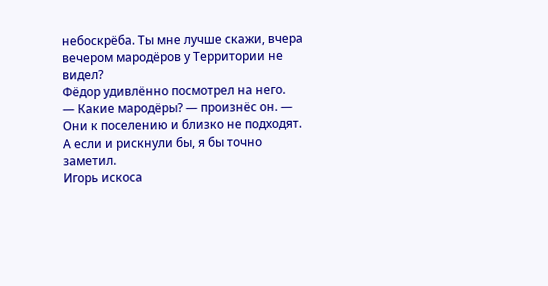небоскрёба. Ты мне лучше скажи, вчера вечером мародёров у Территории не видел?
Фёдор удивлённо посмотрел на него.
— Какие мародёры? — произнёс он. — Они к поселению и близко не подходят. А если и рискнули бы, я бы точно заметил.
Игорь искоса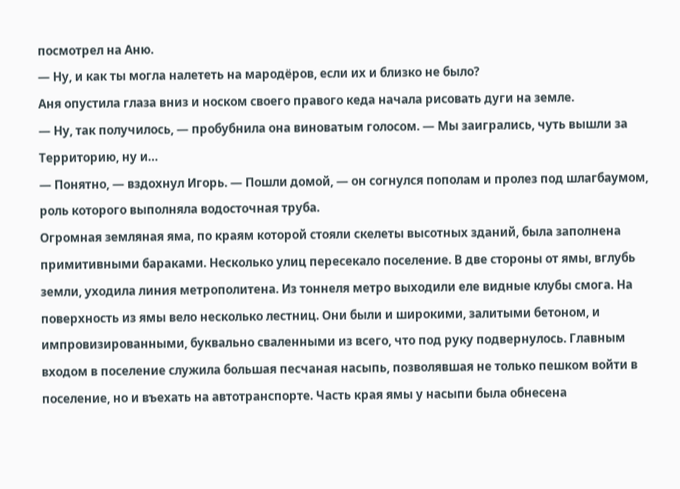посмотрел на Аню.
— Ну, и как ты могла налететь на мародёров, если их и близко не было?
Аня опустила глаза вниз и носком своего правого кеда начала рисовать дуги на земле.
— Ну, так получилось, — пробубнила она виноватым голосом. — Мы заигрались, чуть вышли за Территорию, ну и…
— Понятно, — вздохнул Игорь. — Пошли домой, — он согнулся пополам и пролез под шлагбаумом, роль которого выполняла водосточная труба.
Огромная земляная яма, по краям которой стояли скелеты высотных зданий, была заполнена примитивными бараками. Несколько улиц пересекало поселение. В две стороны от ямы, вглубь земли, уходила линия метрополитена. Из тоннеля метро выходили еле видные клубы смога. На поверхность из ямы вело несколько лестниц. Они были и широкими, залитыми бетоном, и импровизированными, буквально сваленными из всего, что под руку подвернулось. Главным входом в поселение служила большая песчаная насыпь, позволявшая не только пешком войти в поселение, но и въехать на автотранспорте. Часть края ямы у насыпи была обнесена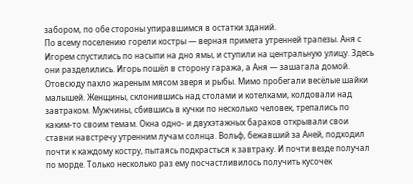забором, по обе стороны упиравшимся в остатки зданий.
По всему поселению горели костры — верная примета утренней трапезы. Аня с Игорем спустились по насыпи на дно ямы, и ступили на центральную улицу. Здесь они разделились. Игорь пошёл в сторону гаража, а Аня — зашагала домой. Отовсюду пахло жареным мясом зверя и рыбы. Мимо пробегали весёлые шайки малышей. Женщины, склонившись над столами и котелками, колдовали над завтраком. Мужчины, сбившись в кучки по несколько человек, трепались по каким-то своим темам. Окна одно- и двухэтажных бараков открывали свои ставни навстречу утренним лучам солнца. Вольф, бежавший за Аней, подходил почти к каждому костру, пытаясь подкрасться к завтраку. И почти везде получал по морде. Только несколько раз ему посчастливилось получить кусочек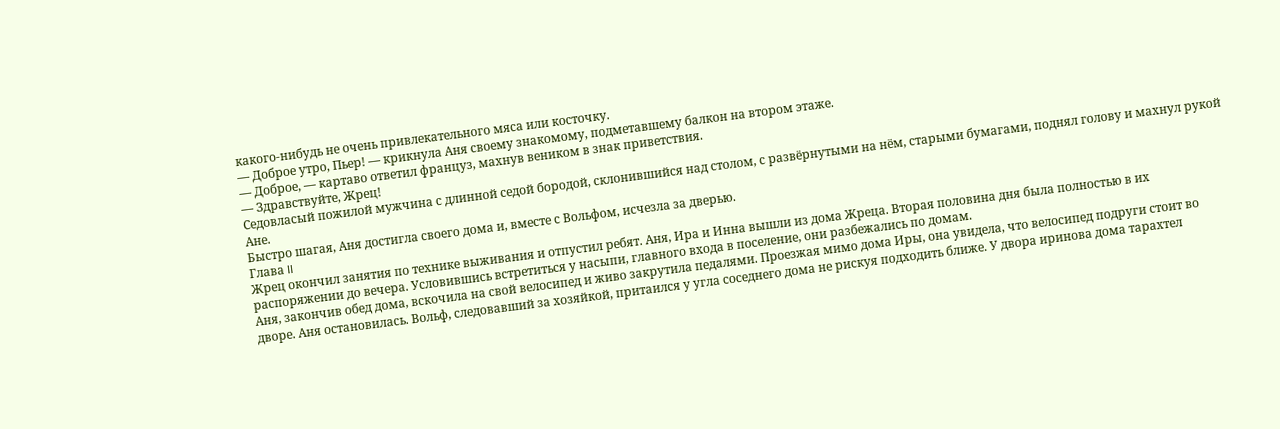какого-нибудь не очень привлекательного мяса или косточку.
— Доброе утро, Пьер! — крикнула Аня своему знакомому, подметавшему балкон на втором этаже.
— Доброе, — картаво ответил француз, махнув веником в знак приветствия.
— Здравствуйте, Жрец!
Седовласый пожилой мужчина с длинной седой бородой, склонившийся над столом, с развёрнутыми на нём, старыми бумагами, поднял голову и махнул рукой Ане.
Быстро шагая, Аня достигла своего дома и, вместе с Вольфом, исчезла за дверью.
Глава II
Жрец окончил занятия по технике выживания и отпустил ребят. Аня, Ира и Инна вышли из дома Жреца. Вторая половина дня была полностью в их распоряжении до вечера. Условившись встретиться у насыпи, главного входа в поселение, они разбежались по домам.
Аня, закончив обед дома, вскочила на свой велосипед и живо закрутила педалями. Проезжая мимо дома Иры, она увидела, что велосипед подруги стоит во дворе. Аня остановилась. Вольф, следовавший за хозяйкой, притаился у угла соседнего дома не рискуя подходить ближе. У двора иринова дома тарахтел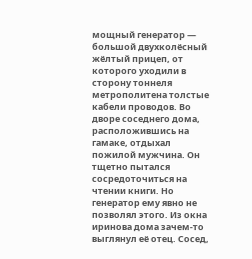мощный генератор — большой двухколёсный жёлтый прицеп, от которого уходили в сторону тоннеля метрополитена толстые кабели проводов. Во дворе соседнего дома, расположившись на гамаке, отдыхал пожилой мужчина. Он тщетно пытался сосредоточиться на чтении книги. Но генератор ему явно не позволял этого. Из окна иринова дома зачем-то выглянул её отец. Сосед,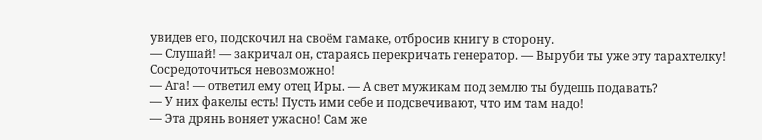увидев его, подскочил на своём гамаке, отбросив книгу в сторону.
— Слушай! — закричал он, стараясь перекричать генератор. — Выруби ты уже эту тарахтелку! Сосредоточиться невозможно!
— Ага! — ответил ему отец Иры. — А свет мужикам под землю ты будешь подавать?
— У них факелы есть! Пусть ими себе и подсвечивают, что им там надо!
— Эта дрянь воняет ужасно! Сам же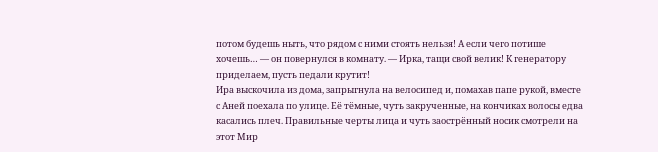потом будешь ныть, что рядом с ними стоять нельзя! А если чего потише хочешь… — он повернулся в комнату. — Ирка, тащи свой велик! К генератору приделаем, пусть педали крутит!
Ира выскочила из дома, запрыгнула на велосипед и, помахав папе рукой, вместе с Аней поехала по улице. Её тёмные, чуть закрученные, на кончиках волосы едва касались плеч. Правильные черты лица и чуть заострённый носик смотрели на этот Мир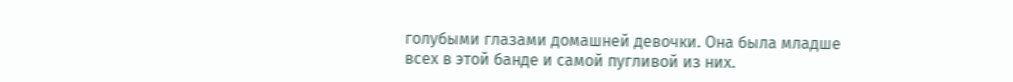голубыми глазами домашней девочки. Она была младше всех в этой банде и самой пугливой из них.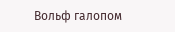Вольф галопом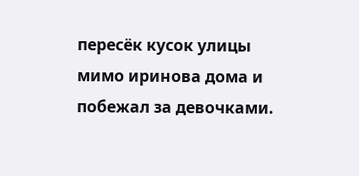пересёк кусок улицы мимо иринова дома и побежал за девочками.